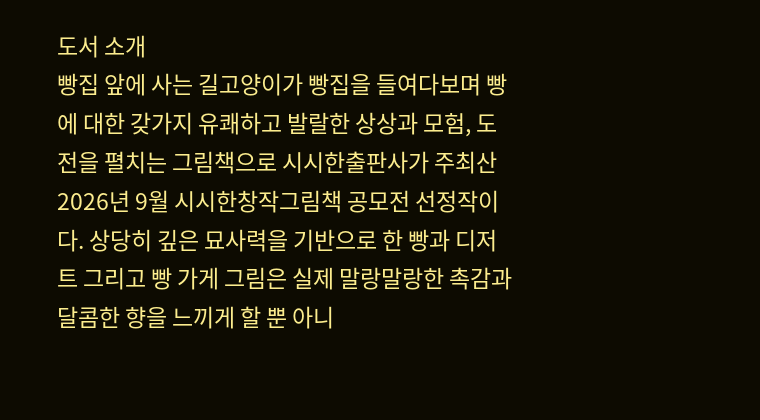도서 소개
빵집 앞에 사는 길고양이가 빵집을 들여다보며 빵에 대한 갖가지 유쾌하고 발랄한 상상과 모험, 도전을 펼치는 그림책으로 시시한출판사가 주최산 2026년 9월 시시한창작그림책 공모전 선정작이다. 상당히 깊은 묘사력을 기반으로 한 빵과 디저트 그리고 빵 가게 그림은 실제 말랑말랑한 촉감과 달콤한 향을 느끼게 할 뿐 아니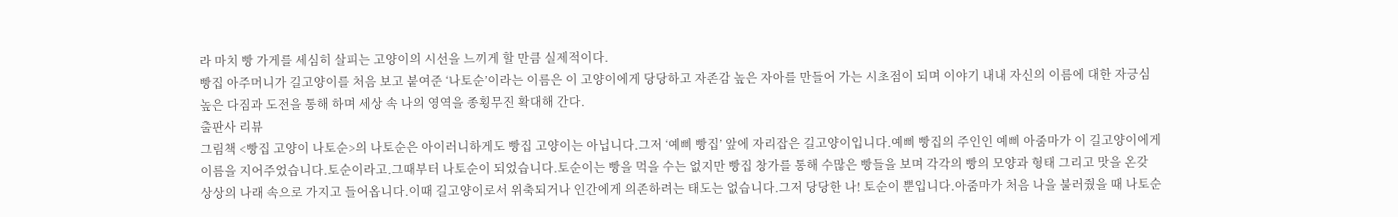라 마치 빵 가게를 세심히 살피는 고양이의 시선을 느끼게 할 만큼 실제적이다.
빵집 아주머니가 길고양이를 처음 보고 붙여준 ‘나토순’이라는 이름은 이 고양이에게 당당하고 자존감 높은 자아를 만들어 가는 시초점이 되며 이야기 내내 자신의 이름에 대한 자긍심 높은 다짐과 도전을 통해 하며 세상 속 나의 영역을 종횡무진 확대해 간다.
출판사 리뷰
그림책 <빵집 고양이 나토순>의 나토순은 아이러니하게도 빵집 고양이는 아닙니다.그저 ‘예삐 빵집’ 앞에 자리잡은 길고양이입니다.예삐 빵집의 주인인 예삐 아줌마가 이 길고양이에게 이름을 지어주었습니다.토순이라고.그때부터 나토순이 되었습니다.토순이는 빵을 먹을 수는 없지만 빵집 창가를 통해 수많은 빵들을 보며 각각의 빵의 모양과 형태 그리고 맛을 온갖 상상의 나래 속으로 가지고 들어옵니다.이때 길고양이로서 위축되거나 인간에게 의존하려는 태도는 없습니다.그저 당당한 나! 토순이 뿐입니다.아줌마가 처음 나을 불러줬을 때 나토순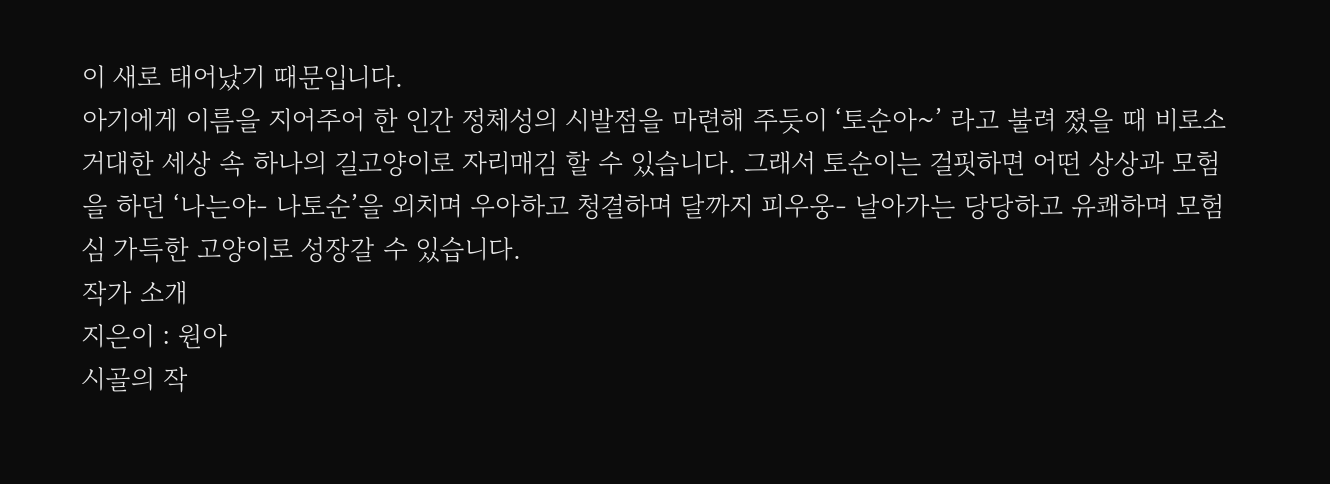이 새로 태어났기 때문입니다.
아기에게 이름을 지어주어 한 인간 정체성의 시발점을 마련해 주듯이 ‘토순아~’ 라고 불려 졌을 때 비로소 거대한 세상 속 하나의 길고양이로 자리매김 할 수 있습니다. 그래서 토순이는 걸핏하면 어떤 상상과 모험을 하던 ‘나는야- 나토순’을 외치며 우아하고 청결하며 달까지 피우웅- 날아가는 당당하고 유쾌하며 모험심 가득한 고양이로 성장갈 수 있습니다.
작가 소개
지은이 : 원아
시골의 작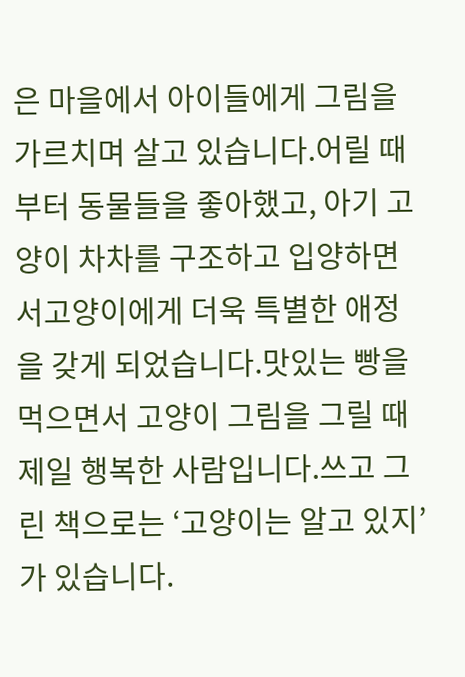은 마을에서 아이들에게 그림을 가르치며 살고 있습니다.어릴 때부터 동물들을 좋아했고, 아기 고양이 차차를 구조하고 입양하면서고양이에게 더욱 특별한 애정을 갖게 되었습니다.맛있는 빵을 먹으면서 고양이 그림을 그릴 때 제일 행복한 사람입니다.쓰고 그린 책으로는 ‘고양이는 알고 있지’가 있습니다.